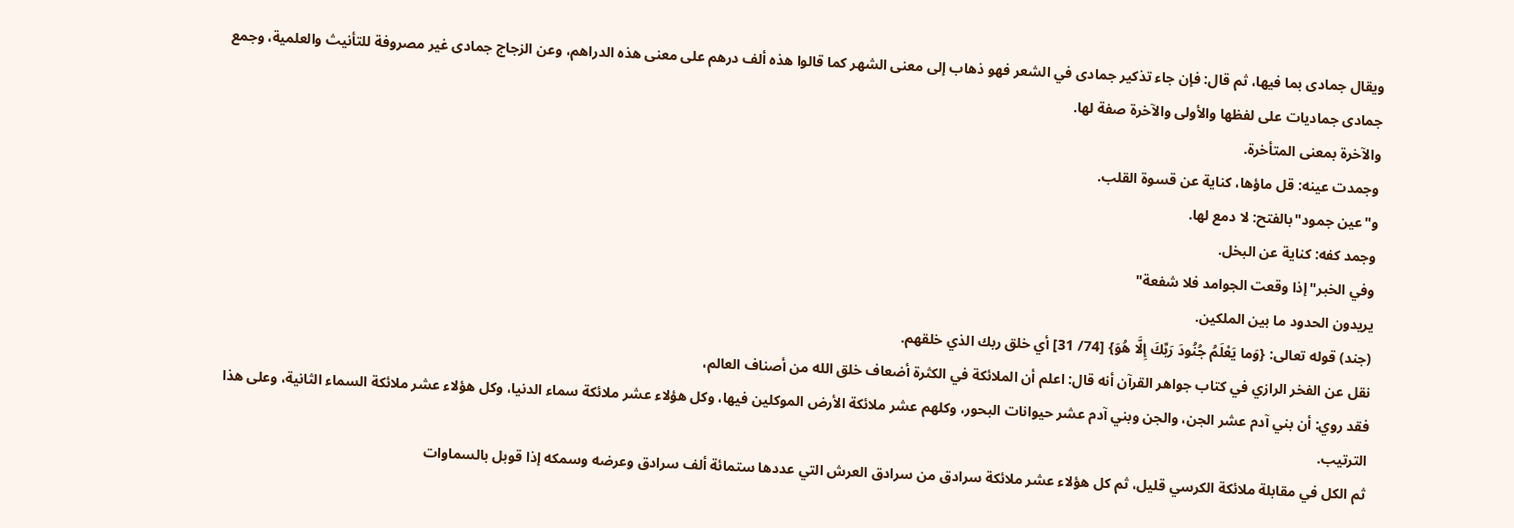ويقال جمادى بما فيها، ثم قال: فإن جاء تذكير جمادى في الشعر فهو ذهاب إلى معنى الشهر كما قالوا هذه ألف درهم على معنى هذه الدراهم، وعن الزجاج جمادى غير مصروفة للتأنيث والعلمية، وجمع جمادى جماديات على لفظها والأولى والآخرة صفة لها.
والآخرة بمعنى المتأخرة.
وجمدت عينه: قل ماؤها، كناية عن قسوة القلب.
و"عين جمود"بالفتح: لا دمع لها.
وجمد كفه: كناية عن البخل.
وفي الخبر"إذا وقعت الجوامد فلا شفعة"
يريدون الحدود ما بين الملكين.
(جند) قوله تعالى: {وَما يَعْلَمُ جُنُودَ رَبِّكَ إِلَّا هُوَ} [74/ 31] أي خلق ربك الذي خلقهم.
نقل عن الفخر الرازي في كتاب جواهر القرآن أنه قال: اعلم أن الملائكة في الكثرة أضعاف خلق الله من أصناف العالم،
فقد روي: أن بني آدم عشر الجن، والجن وبني آدم عشر حيوانات البحور، وكلهم عشر ملائكة الأرض الموكلين فيها، وكل هؤلاء عشر ملائكة سماء الدنيا، وكل هؤلاء عشر ملائكة السماء الثانية، وعلى هذا الترتيب.
ثم الكل في مقابلة ملائكة الكرسي قليل، ثم كل هؤلاء عشر ملائكة سرادق من سرادق العرش التي عددها ستمائة ألف سرادق وعرضه وسمكه إذا قوبل بالسماوات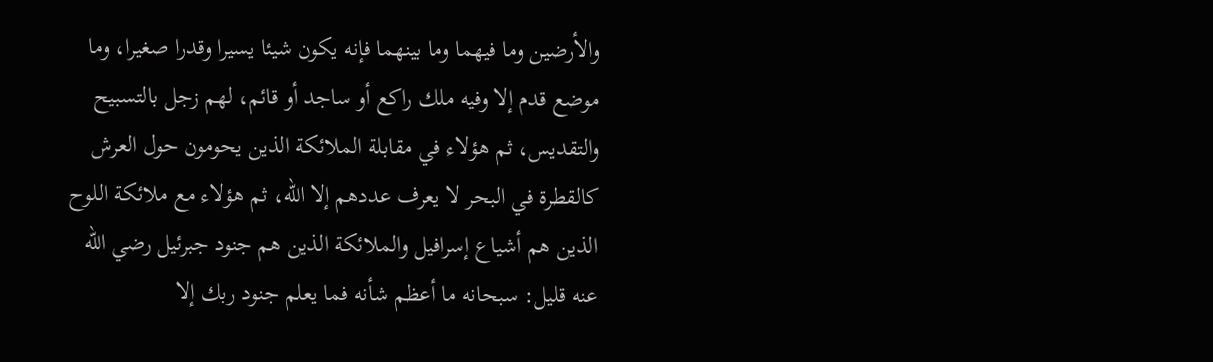والأرضين وما فيهما وما بينهما فإنه يكون شيئا يسيرا وقدرا صغيرا، وما موضع قدم إلا وفيه ملك راكع أو ساجد أو قائم، لهم زجل بالتسبيح والتقديس، ثم هؤلاء في مقابلة الملائكة الذين يحومون حول العرش كالقطرة في البحر لا يعرف عددهم إلا الله، ثم هؤلاء مع ملائكة اللوح الذين هم أشياع إسرافيل والملائكة الذين هم جنود جبرئيل رضي الله عنه قليل: سبحانه ما أعظم شأنه فما يعلم جنود ربك إلا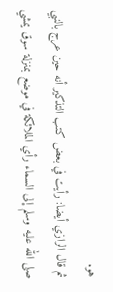هو.
ثم قال الرازي أيضا: رأيت في بعض كتب التذكير أنه حين عرج بالنبي صلى الله عليه وسلم إلى السماء رأي الملائكة في موضع بمنزلة سوق يمشي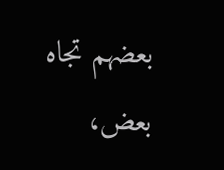بعضهم تجاه بعض،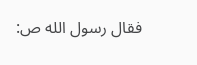فقال رسول الله ص: